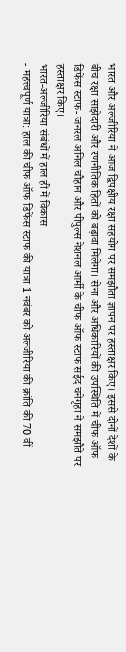भारत और अल्जीरिया ने आज द्विपक्षीय रक्षा सहयोग पर समझौता ज्ञापन पर हस्ताक्षर किए। इससे दोनों देशों के बीच रक्षा साझेदारी और रणनीतिक हितों को बढ़ावा मिलेगा। सेना और अधिकारियों की उपस्थिति में चीफ ऑफ डिफेंस स्टाफ- जनरल अनिल चौहान और पीपुल्स नेशनल आर्मी के चीफ ऑफ स्टाफ सईद चनेगृहा ने समझौते पर हस्ताक्षर किए।
भारत-अल्जीरिया संबंधों में हाल ही में विकास
- महत्त्वपूर्ण यात्रा: हाल की चीफ ऑफ डिफेंस स्टाफ की यात्रा 1 नवंबर को अल्जीरिया की क्रांति की 70 वीं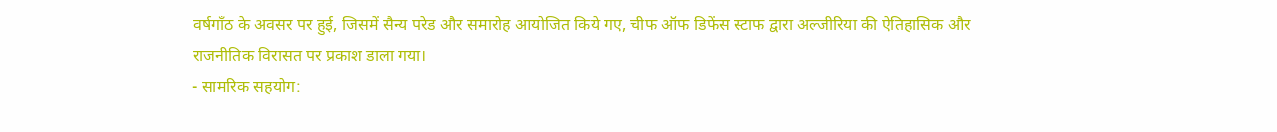वर्षगाँठ के अवसर पर हुई, जिसमें सैन्य परेड और समारोह आयोजित किये गए, चीफ ऑफ डिफेंस स्टाफ द्वारा अल्जीरिया की ऐतिहासिक और राजनीतिक विरासत पर प्रकाश डाला गया।
- सामरिक सहयोग: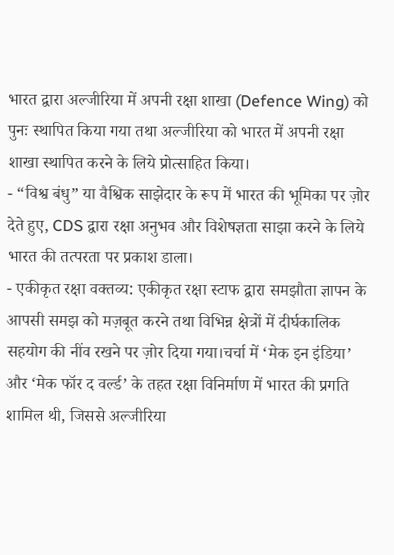भारत द्वारा अल्जीरिया में अपनी रक्षा शाखा (Defence Wing) को पुनः स्थापित किया गया तथा अल्जीरिया को भारत में अपनी रक्षा शाखा स्थापित करने के लिये प्रोत्साहित किया।
- “विश्व बंधु” या वैश्विक साझेदार के रूप में भारत की भूमिका पर ज़ोर देते हुए, CDS द्वारा रक्षा अनुभव और विशेषज्ञता साझा करने के लिये भारत की तत्परता पर प्रकाश डाला।
- एकीकृत रक्षा वक्तव्य: एकीकृत रक्षा स्टाफ द्वारा समझौता ज्ञापन के आपसी समझ को मज़बूत करने तथा विभिन्न क्षेत्रों में दीर्घकालिक सहयोग की नींव रखने पर ज़ोर दिया गया।चर्चा में ‘मेक इन इंडिया’ और ‘मेक फॉर द वर्ल्ड’ के तहत रक्षा विनिर्माण में भारत की प्रगति शामिल थी, जिससे अल्जीरिया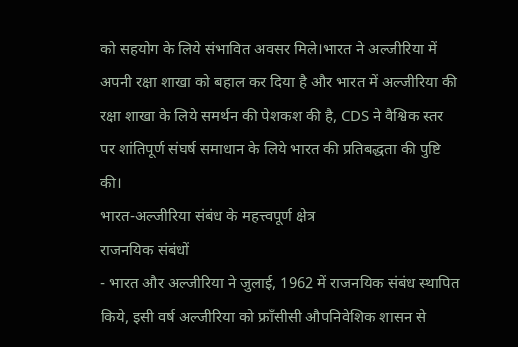को सहयोग के लिये संभावित अवसर मिले।भारत ने अल्जीरिया में अपनी रक्षा शाखा को बहाल कर दिया है और भारत में अल्जीरिया की रक्षा शाखा के लिये समर्थन की पेशकश की है, CDS ने वैश्विक स्तर पर शांतिपूर्ण संघर्ष समाधान के लिये भारत की प्रतिबद्धता की पुष्टि की।
भारत-अल्जीरिया संबंध के महत्त्वपूर्ण क्षेत्र
राजनयिक संबंधों
- भारत और अल्जीरिया ने जुलाई, 1962 में राजनयिक संबंध स्थापित किये, इसी वर्ष अल्जीरिया को फ्राँसीसी औपनिवेशिक शासन से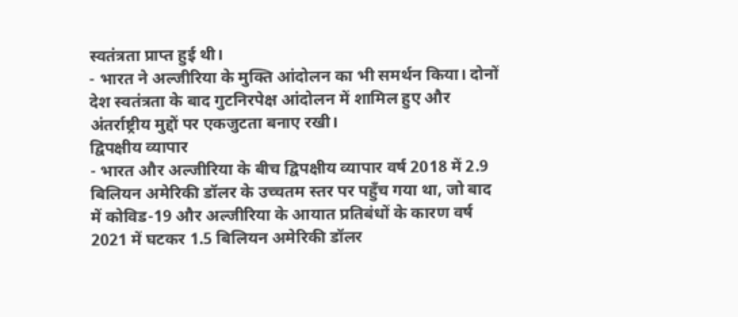स्वतंत्रता प्राप्त हुई थी।
- भारत ने अल्जीरिया के मुक्ति आंदोलन का भी समर्थन किया। दोनों देश स्वतंत्रता के बाद गुटनिरपेक्ष आंदोलन में शामिल हुए और अंतर्राष्ट्रीय मुद्दों पर एकजुटता बनाए रखी।
द्विपक्षीय व्यापार
- भारत और अल्जीरिया के बीच द्विपक्षीय व्यापार वर्ष 2018 में 2.9 बिलियन अमेरिकी डॉलर के उच्चतम स्तर पर पहुँच गया था, जो बाद में कोविड-19 और अल्जीरिया के आयात प्रतिबंधों के कारण वर्ष 2021 में घटकर 1.5 बिलियन अमेरिकी डॉलर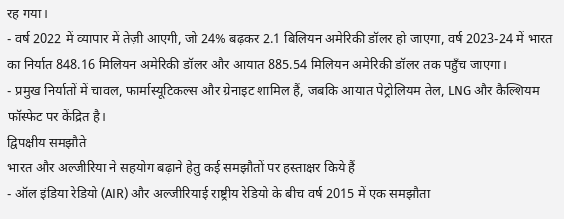रह गया।
- वर्ष 2022 में व्यापार में तेज़ी आएगी, जो 24% बढ़कर 2.1 बिलियन अमेरिकी डॉलर हो जाएगा, वर्ष 2023-24 में भारत का निर्यात 848.16 मिलियन अमेरिकी डॉलर और आयात 885.54 मिलियन अमेरिकी डॉलर तक पहुँच जाएगा।
- प्रमुख निर्यातों में चावल, फार्मास्यूटिकल्स और ग्रेनाइट शामिल हैं, जबकि आयात पेट्रोलियम तेल, LNG और कैल्शियम फॉस्फेट पर केंद्रित है।
द्विपक्षीय समझौते
भारत और अल्जीरिया ने सहयोग बढ़ाने हेतु कई समझौतों पर हस्ताक्षर किये हैं
- ऑल इंडिया रेडियो (AIR) और अल्जीरियाई राष्ट्रीय रेडियो के बीच वर्ष 2015 में एक समझौता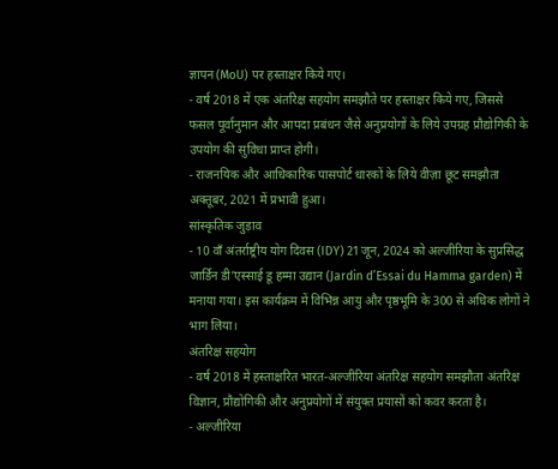ज्ञापन (MoU) पर हस्ताक्षर किये गए।
- वर्ष 2018 में एक अंतरिक्ष सहयोग समझौते पर हस्ताक्षर किये गए, जिससे फसल पूर्वानुमान और आपदा प्रबंधन जैसे अनुप्रयोगों के लिये उपग्रह प्रौद्योगिकी के उपयोग की सुविधा प्राप्त होगी।
- राजनयिक और आधिकारिक पासपोर्ट धारकों के लिये वीज़ा छूट समझौता अक्तूबर, 2021 में प्रभावी हुआ।
सांस्कृतिक जुड़ाव
- 10 वाँ अंतर्राष्ट्रीय योग दिवस (IDY) 21 जून, 2024 को अल्जीरिया के सुप्रसिद्ध जार्डिन डी’एस्साई डू हम्मा उद्यान (Jardin d’Essai du Hamma garden) में मनाया गया। इस कार्यक्रम में विभिन्न आयु और पृष्ठभूमि के 300 से अधिक लोगों ने भाग लिया।
अंतरिक्ष सहयोग
- वर्ष 2018 में हस्ताक्षरित भारत-अल्जीरिया अंतरिक्ष सहयोग समझौता अंतरिक्ष विज्ञान, प्रौद्योगिकी और अनुप्रयोगों में संयुक्त प्रयासों को कवर करता है।
- अल्जीरिया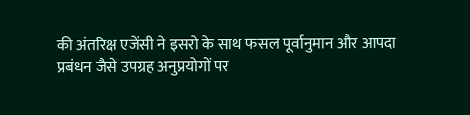की अंतरिक्ष एजेंसी ने इसरो के साथ फसल पूर्वानुमान और आपदा प्रबंधन जैसे उपग्रह अनुप्रयोगों पर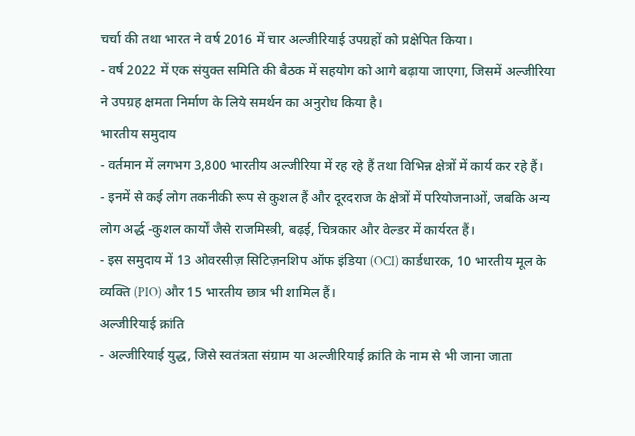चर्चा की तथा भारत ने वर्ष 2016 में चार अल्जीरियाई उपग्रहों को प्रक्षेपित किया।
- वर्ष 2022 में एक संयुक्त समिति की बैठक में सहयोग को आगे बढ़ाया जाएगा, जिसमें अल्जीरिया ने उपग्रह क्षमता निर्माण के लिये समर्थन का अनुरोध किया है।
भारतीय समुदाय
- वर्तमान में लगभग 3,800 भारतीय अल्जीरिया में रह रहे हैं तथा विभिन्न क्षेत्रों में कार्य कर रहे हैं।
- इनमें से कई लोग तकनीकी रूप से कुशल हैं और दूरदराज के क्षेत्रों में परियोजनाओं, जबकि अन्य लोग अर्द्ध -कुशल कार्यों जैसे राजमिस्त्री, बढ़ई, चित्रकार और वेल्डर में कार्यरत हैं।
- इस समुदाय में 13 ओवरसीज़ सिटिज़नशिप ऑफ इंडिया (OCI) कार्डधारक, 10 भारतीय मूल के व्यक्ति (PIO) और 15 भारतीय छात्र भी शामिल हैं।
अल्जीरियाई क्रांति
- अल्जीरियाई युद्ध, जिसे स्वतंत्रता संग्राम या अल्जीरियाई क्रांति के नाम से भी जाना जाता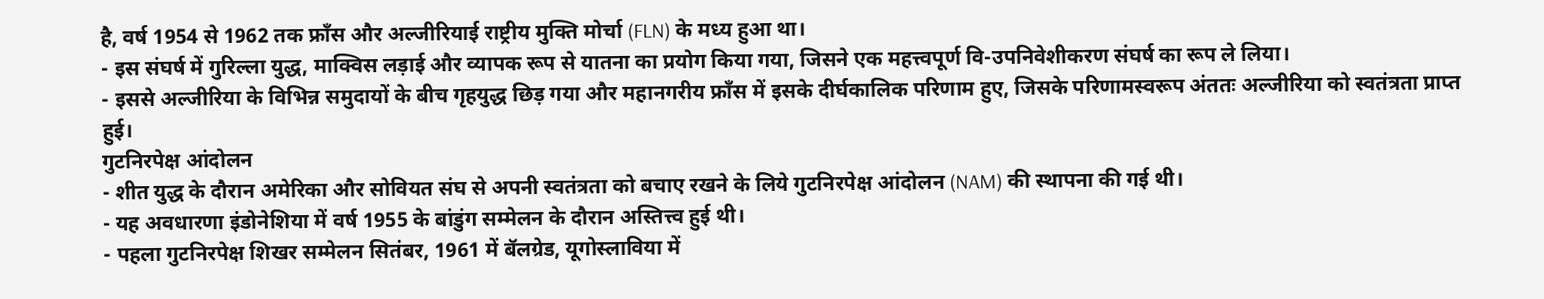है, वर्ष 1954 से 1962 तक फ्राँस और अल्जीरियाई राष्ट्रीय मुक्ति मोर्चा (FLN) के मध्य हुआ था।
- इस संघर्ष में गुरिल्ला युद्ध, माक्विस लड़ाई और व्यापक रूप से यातना का प्रयोग किया गया, जिसने एक महत्त्वपूर्ण वि-उपनिवेशीकरण संघर्ष का रूप ले लिया।
- इससे अल्जीरिया के विभिन्न समुदायों के बीच गृहयुद्ध छिड़ गया और महानगरीय फ्राँस में इसके दीर्घकालिक परिणाम हुए, जिसके परिणामस्वरूप अंततः अल्जीरिया को स्वतंत्रता प्राप्त हुई।
गुटनिरपेक्ष आंदोलन
- शीत युद्ध के दौरान अमेरिका और सोवियत संघ से अपनी स्वतंत्रता को बचाए रखने के लिये गुटनिरपेक्ष आंदोलन (NAM) की स्थापना की गई थी।
- यह अवधारणा इंडोनेशिया में वर्ष 1955 के बांडुंग सम्मेलन के दौरान अस्तित्त्व हुई थी।
- पहला गुटनिरपेक्ष शिखर सम्मेलन सितंबर, 1961 में बॅलग्रेड, यूगोस्लाविया में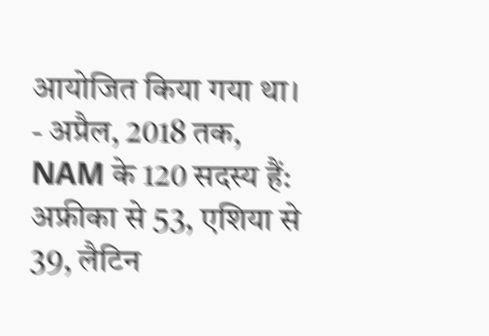आयोजित किया गया था।
- अप्रैल, 2018 तक, NAM के 120 सदस्य हैं: अफ्रीका से 53, एशिया से 39, लैटिन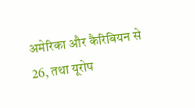अमेरिका और कैरिबियन से 26, तथा यूरोप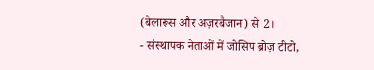(बेलारूस और अज़रबैजान) से 2।
- संस्थापक नेताओं में जोसिप ब्रोज़ टीटो,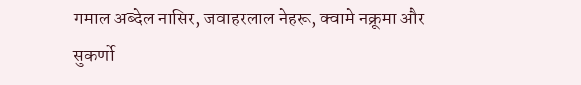गमाल अब्देल नासिर, जवाहरलाल नेहरू, क्वामे नक्रूमा और सुकर्णो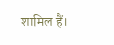शामिल हैं।